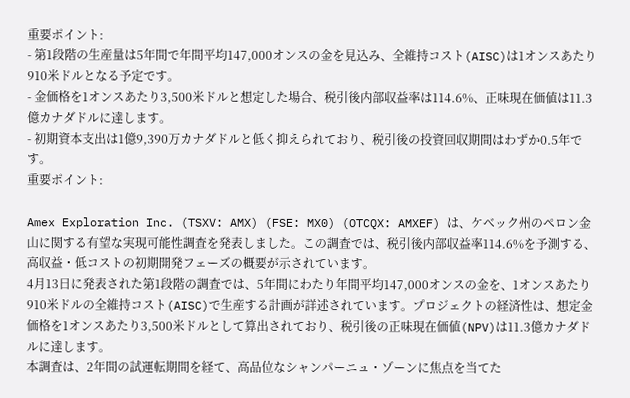重要ポイント:
- 第1段階の生産量は5年間で年間平均147,000オンスの金を見込み、全維持コスト(AISC)は1オンスあたり910米ドルとなる予定です。
- 金価格を1オンスあたり3,500米ドルと想定した場合、税引後内部収益率は114.6%、正味現在価値は11.3億カナダドルに達します。
- 初期資本支出は1億9,390万カナダドルと低く抑えられており、税引後の投資回収期間はわずか0.5年です。
重要ポイント:

Amex Exploration Inc. (TSXV: AMX) (FSE: MX0) (OTCQX: AMXEF) は、ケベック州のペロン金山に関する有望な実現可能性調査を発表しました。この調査では、税引後内部収益率114.6%を予測する、高収益・低コストの初期開発フェーズの概要が示されています。
4月13日に発表された第1段階の調査では、5年間にわたり年間平均147,000オンスの金を、1オンスあたり910米ドルの全維持コスト(AISC)で生産する計画が詳述されています。プロジェクトの経済性は、想定金価格を1オンスあたり3,500米ドルとして算出されており、税引後の正味現在価値(NPV)は11.3億カナダドルに達します。
本調査は、2年間の試運転期間を経て、高品位なシャンパーニュ・ゾーンに焦点を当てた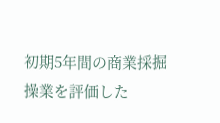初期5年間の商業採掘操業を評価した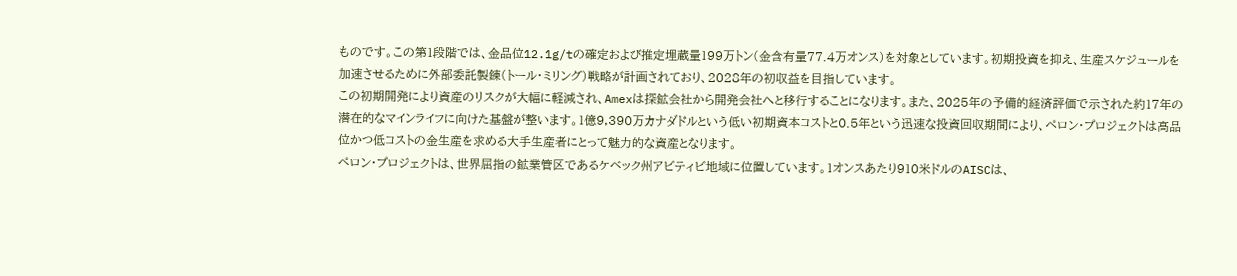ものです。この第1段階では、金品位12.1g/tの確定および推定埋蔵量199万トン(金含有量77.4万オンス)を対象としています。初期投資を抑え、生産スケジュールを加速させるために外部委託製錬(トール・ミリング)戦略が計画されており、2028年の初収益を目指しています。
この初期開発により資産のリスクが大幅に軽減され、Amexは探鉱会社から開発会社へと移行することになります。また、2025年の予備的経済評価で示された約17年の潜在的なマインライフに向けた基盤が整います。1億9,390万カナダドルという低い初期資本コストと0.5年という迅速な投資回収期間により、ペロン・プロジェクトは高品位かつ低コストの金生産を求める大手生産者にとって魅力的な資産となります。
ペロン・プロジェクトは、世界屈指の鉱業管区であるケベック州アビティビ地域に位置しています。1オンスあたり910米ドルのAISCは、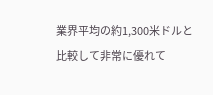業界平均の約1,300米ドルと比較して非常に優れて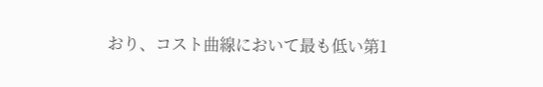おり、コスト曲線において最も低い第1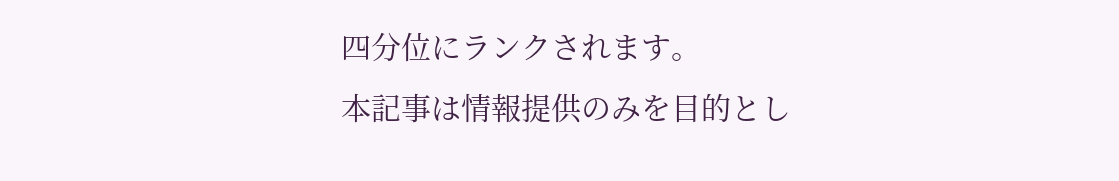四分位にランクされます。
本記事は情報提供のみを目的とし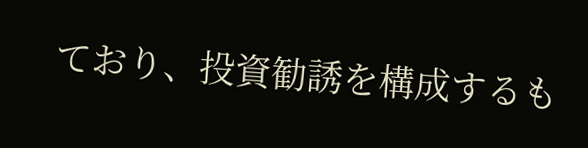ており、投資勧誘を構成するも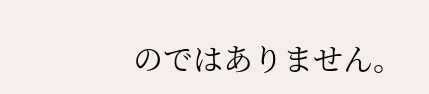のではありません。